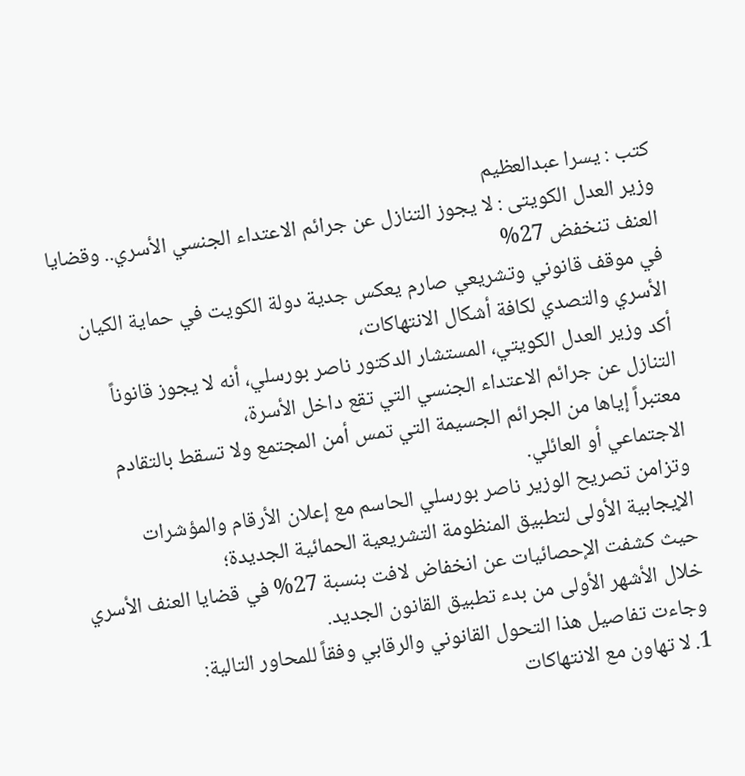كتب : يسرا عبدالعظيم
وزير العدل الكويتى : لا يجوز التنازل عن جرائم الاعتداء الجنسي الأسري.. وقضايا العنف تنخفض 27%
في موقف قانوني وتشريعي صارم يعكس جدية دولة الكويت في حماية الكيان الأسري والتصدي لكافة أشكال الانتهاكات،
أكد وزير العدل الكويتي، المستشار الدكتور ناصر بورسلي، أنه لا يجوز قانوناً التنازل عن جرائم الاعتداء الجنسي التي تقع داخل الأسرة،
معتبراً إياها من الجرائم الجسيمة التي تمس أمن المجتمع ولا تسقط بالتقادم الاجتماعي أو العائلي.
وتزامن تصريح الوزير ناصر بورسلي الحاسم مع إعلان الأرقام والمؤشرات الإيجابية الأولى لتطبيق المنظومة التشريعية الحمائية الجديدة؛
حيث كشفت الإحصائيات عن انخفاض لافت بنسبة 27% في قضايا العنف الأسري خلال الأشهر الأولى من بدء تطبيق القانون الجديد.
وجاءت تفاصيل هذا التحول القانوني والرقابي وفقاً للمحاور التالية:
1. لا تهاون مع الانتهاكات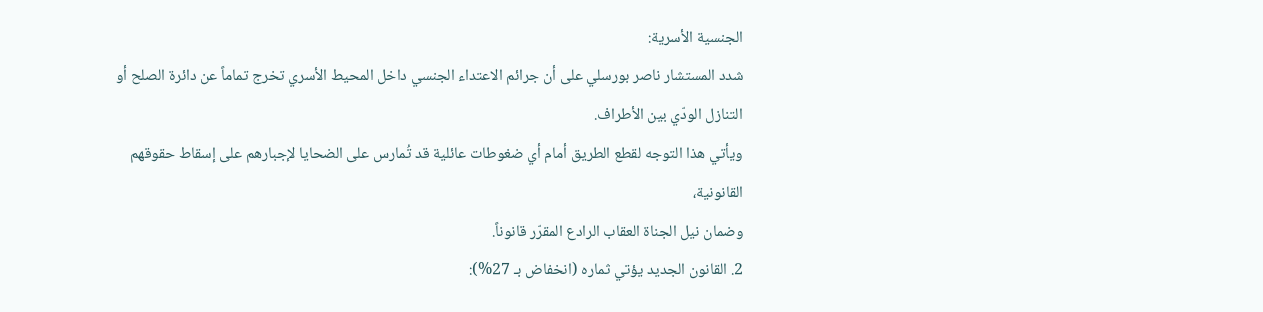الجنسية الأسرية:
شدد المستشار ناصر بورسلي على أن جرائم الاعتداء الجنسي داخل المحيط الأسري تخرج تماماً عن دائرة الصلح أو التنازل الودّي بين الأطراف.
ويأتي هذا التوجه لقطع الطريق أمام أي ضغوطات عائلية قد تُمارس على الضحايا لإجبارهم على إسقاط حقوقهم القانونية،
وضمان نيل الجناة العقاب الرادع المقرّر قانوناً.
2. القانون الجديد يؤتي ثماره (انخفاض بـ 27%):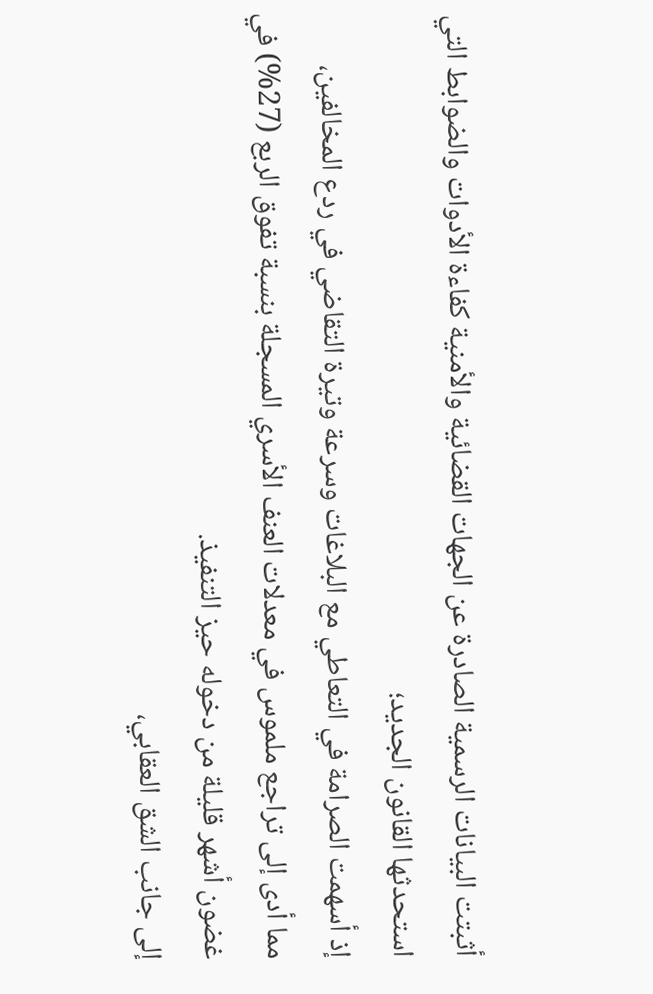أثبتت البيانات الرسمية الصادرة عن الجهات القضائية والأمنية كفاءة الأدوات والضوابط التي استحدثها القانون الجديد؛
إذ أسهمت الصرامة في التعاطي مع البلاغات وسرعة وتيرة التقاضي في ردع المخالفين،
مما أدى إلى تراجع ملموس في معدلات العنف الأسري المسجلة بنسبة تفوق الربع (27%) في غضون أشهر قليلة من دخوله حيز التنفيذ.
إلى جانب الشق العقابي،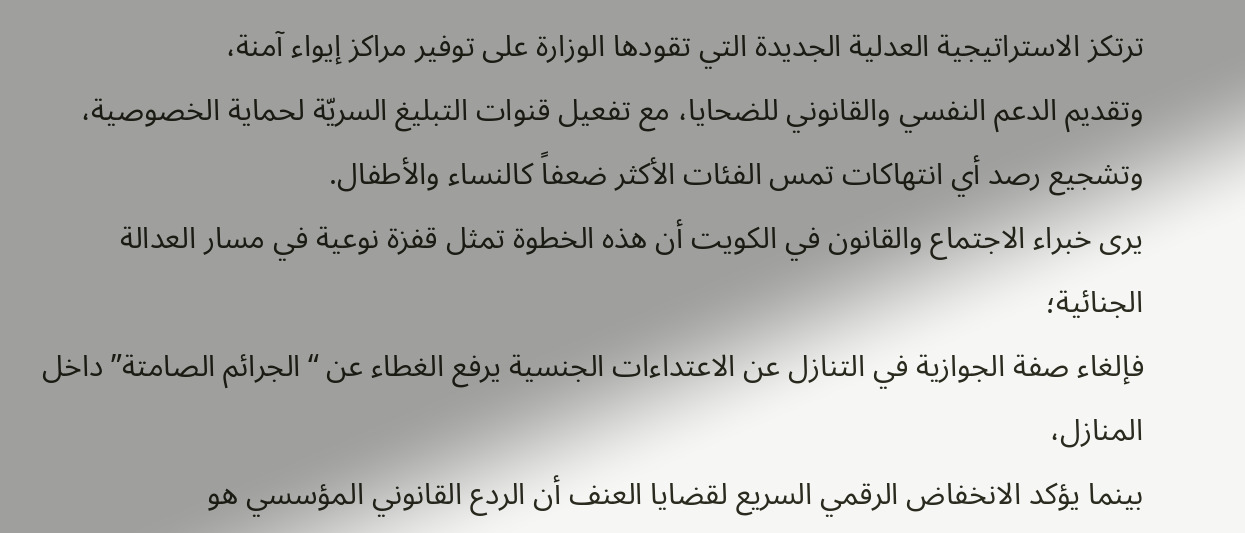ترتكز الاستراتيجية العدلية الجديدة التي تقودها الوزارة على توفير مراكز إيواء آمنة،
وتقديم الدعم النفسي والقانوني للضحايا، مع تفعيل قنوات التبليغ السريّة لحماية الخصوصية،
وتشجيع رصد أي انتهاكات تمس الفئات الأكثر ضعفاً كالنساء والأطفال.
يرى خبراء الاجتماع والقانون في الكويت أن هذه الخطوة تمثل قفزة نوعية في مسار العدالة الجنائية؛
فإلغاء صفة الجوازية في التنازل عن الاعتداءات الجنسية يرفع الغطاء عن “الجرائم الصامتة” داخل المنازل،
بينما يؤكد الانخفاض الرقمي السريع لقضايا العنف أن الردع القانوني المؤسسي هو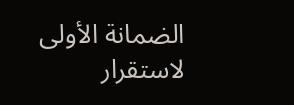الضمانة الأولى لاستقرار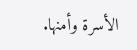الأسرة وأمنها.